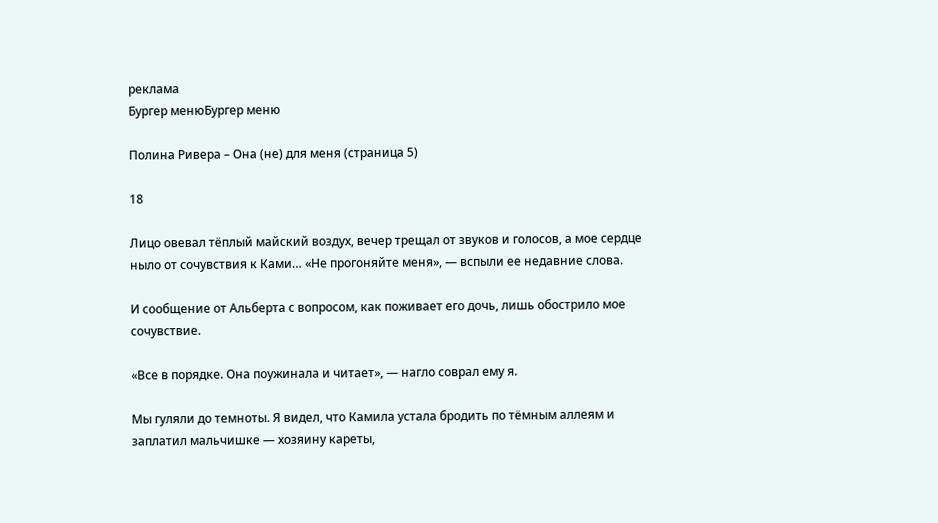реклама
Бургер менюБургер меню

Полина Ривера – Она (не) для меня (страница 5)

18

Лицо овевал тёплый майский воздух, вечер трещал от звуков и голосов, а мое сердце ныло от сочувствия к Ками… «Не прогоняйте меня», — вспыли ее недавние слова.

И сообщение от Альберта с вопросом, как поживает его дочь, лишь обострило мое сочувствие.

«Все в порядке. Она поужинала и читает», — нагло соврал ему я.

Мы гуляли до темноты. Я видел, что Камила устала бродить по тёмным аллеям и заплатил мальчишке — хозяину кареты,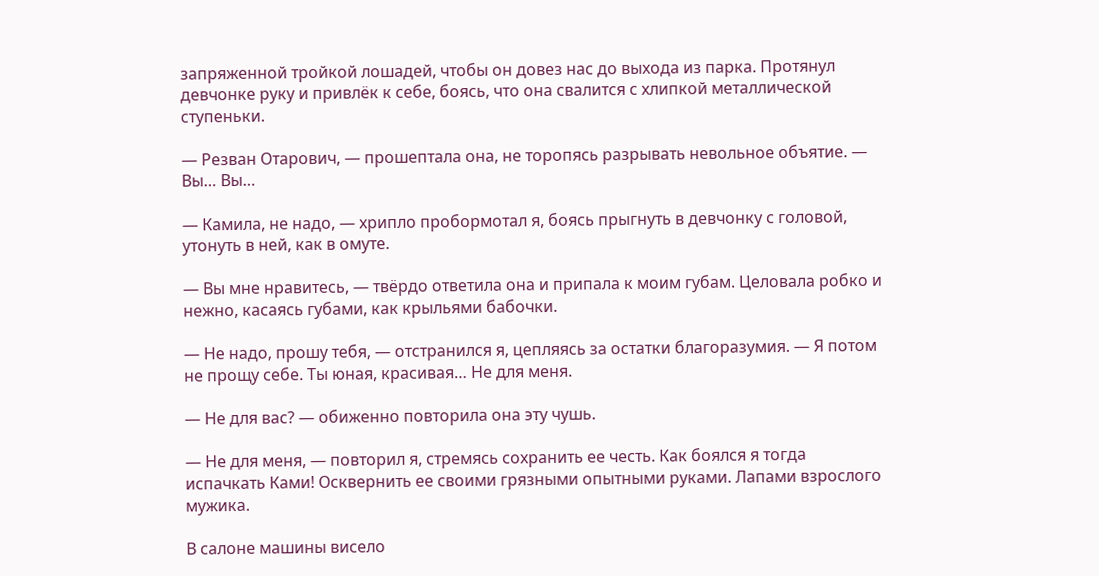запряженной тройкой лошадей, чтобы он довез нас до выхода из парка. Протянул девчонке руку и привлёк к себе, боясь, что она свалится с хлипкой металлической ступеньки.

— Резван Отарович, — прошептала она, не торопясь разрывать невольное объятие. — Вы… Вы…

— Камила, не надо, — хрипло пробормотал я, боясь прыгнуть в девчонку с головой, утонуть в ней, как в омуте.

— Вы мне нравитесь, — твёрдо ответила она и припала к моим губам. Целовала робко и нежно, касаясь губами, как крыльями бабочки.

— Не надо, прошу тебя, — отстранился я, цепляясь за остатки благоразумия. — Я потом не прощу себе. Ты юная, красивая… Не для меня.

— Не для вас? — обиженно повторила она эту чушь.

— Не для меня, — повторил я, стремясь сохранить ее честь. Как боялся я тогда испачкать Ками! Осквернить ее своими грязными опытными руками. Лапами взрослого мужика.

В салоне машины висело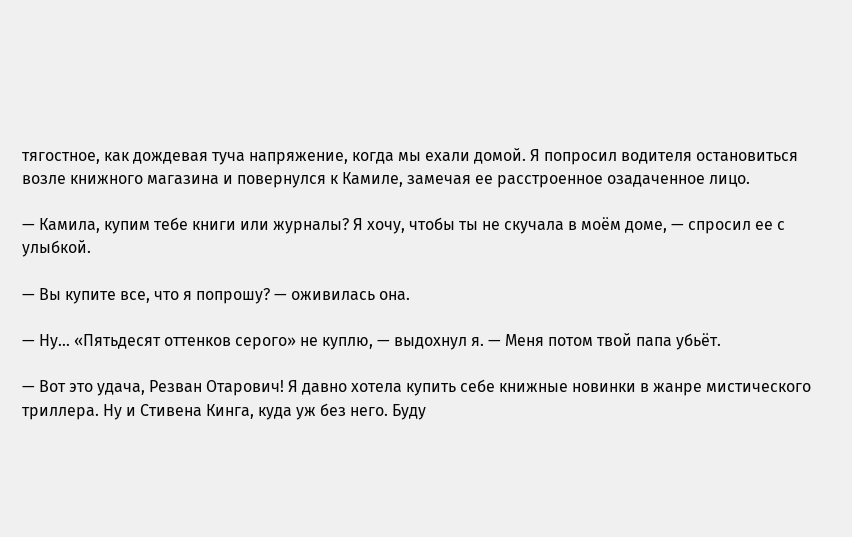тягостное, как дождевая туча напряжение, когда мы ехали домой. Я попросил водителя остановиться возле книжного магазина и повернулся к Камиле, замечая ее расстроенное озадаченное лицо.

— Камила, купим тебе книги или журналы? Я хочу, чтобы ты не скучала в моём доме, — спросил ее с улыбкой.

— Вы купите все, что я попрошу? — оживилась она.

— Ну… «Пятьдесят оттенков серого» не куплю, — выдохнул я. — Меня потом твой папа убьёт.

— Вот это удача, Резван Отарович! Я давно хотела купить себе книжные новинки в жанре мистического триллера. Ну и Стивена Кинга, куда уж без него. Буду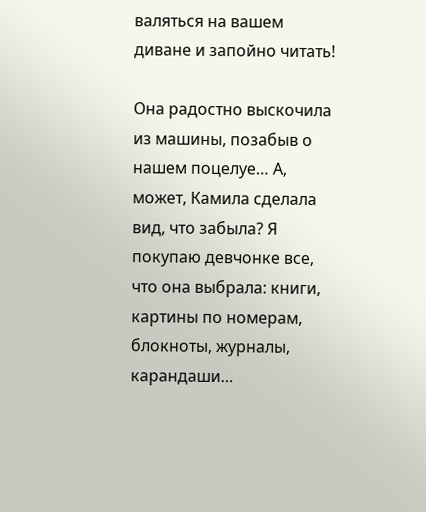валяться на вашем диване и запойно читать!

Она радостно выскочила из машины, позабыв о нашем поцелуе… А, может, Камила сделала вид, что забыла? Я покупаю девчонке все, что она выбрала: книги, картины по номерам, блокноты, журналы, карандаши…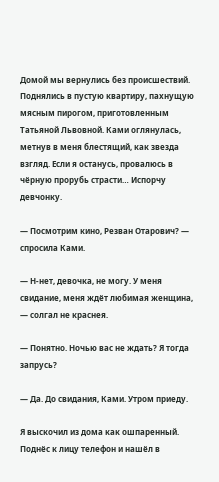Домой мы вернулись без происшествий. Поднялись в пустую квартиру, пахнущую мясным пирогом, приготовленным Татьяной Львовной. Ками оглянулась, метнув в меня блестящий, как звезда взгляд. Если я останусь, провалюсь в чёрную прорубь страсти… Испорчу девчонку.

— Посмотрим кино, Резван Отарович? — спросила Ками.

— Н-нет, девочка, не могу. У меня свидание, меня ждёт любимая женщина, — солгал не краснея.

— Понятно. Ночью вас не ждать? Я тогда запрусь?

— Да. До свидания, Ками. Утром приеду.

Я выскочил из дома как ошпаренный. Поднёс к лицу телефон и нашёл в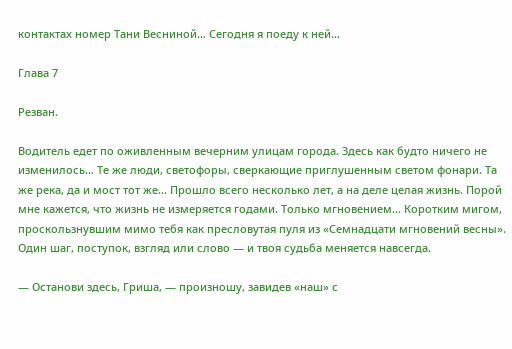контактах номер Тани Весниной… Сегодня я поеду к ней…

Глава 7

Резван.

Водитель едет по оживленным вечерним улицам города. Здесь как будто ничего не изменилось… Те же люди, светофоры, сверкающие приглушенным светом фонари. Та же река, да и мост тот же… Прошло всего несколько лет, а на деле целая жизнь. Порой мне кажется, что жизнь не измеряется годами. Только мгновением… Коротким мигом, проскользнувшим мимо тебя как пресловутая пуля из «Семнадцати мгновений весны». Один шаг, поступок, взгляд или слово — и твоя судьба меняется навсегда.

— Останови здесь, Гриша, — произношу, завидев «наш» с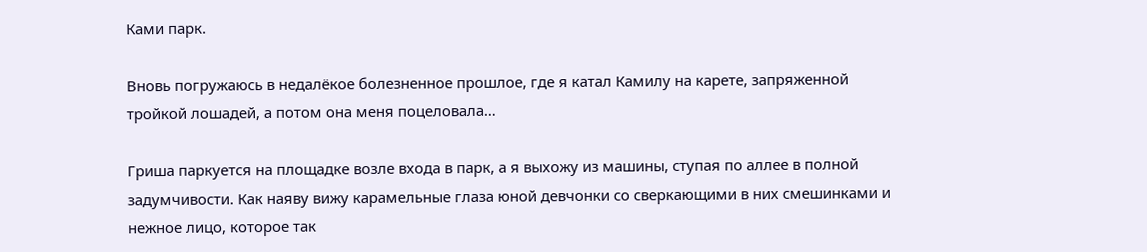Ками парк.

Вновь погружаюсь в недалёкое болезненное прошлое, где я катал Камилу на карете, запряженной тройкой лошадей, а потом она меня поцеловала…

Гриша паркуется на площадке возле входа в парк, а я выхожу из машины, ступая по аллее в полной задумчивости. Как наяву вижу карамельные глаза юной девчонки со сверкающими в них смешинками и нежное лицо, которое так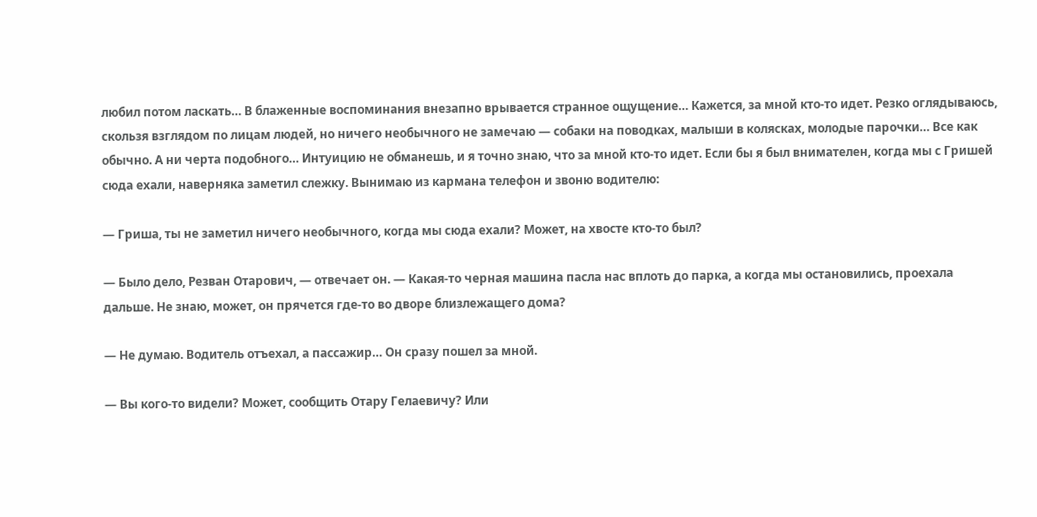любил потом ласкать… В блаженные воспоминания внезапно врывается странное ощущение… Кажется, за мной кто-то идет. Резко оглядываюсь, скользя взглядом по лицам людей, но ничего необычного не замечаю — собаки на поводках, малыши в колясках, молодые парочки… Все как обычно. А ни черта подобного… Интуицию не обманешь, и я точно знаю, что за мной кто-то идет. Если бы я был внимателен, когда мы с Гришей сюда ехали, наверняка заметил слежку. Вынимаю из кармана телефон и звоню водителю:

— Гриша, ты не заметил ничего необычного, когда мы сюда ехали? Может, на хвосте кто-то был?

— Было дело, Резван Отарович, — отвечает он. — Какая-то черная машина пасла нас вплоть до парка, а когда мы остановились, проехала дальше. Не знаю, может, он прячется где-то во дворе близлежащего дома?

— Не думаю. Водитель отъехал, а пассажир… Он сразу пошел за мной.

— Вы кого-то видели? Может, сообщить Отару Гелаевичу? Или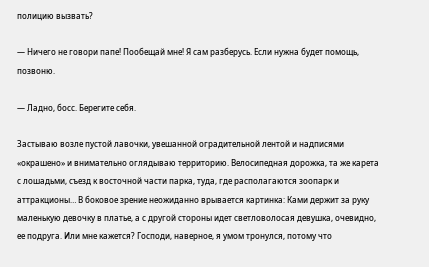полицию вызвать?

— Ничего не говори папе! Пообещай мне! Я сам разберусь. Если нужна будет помощь, позвоню.

— Ладно, босс. Берегите себя.

Застываю возле пустой лавочки, увешанной оградительной лентой и надписями «окрашено» и внимательно оглядываю территорию. Велосипедная дорожка, та же карета с лошадьми, съезд к восточной части парка, туда, где располагаются зоопарк и аттракционы… В боковое зрение неожиданно врывается картинка: Ками держит за руку маленькую девочку в платье, а с другой стороны идет светловолосая девушка, очевидно, ее подруга. Или мне кажется? Господи, наверное, я умом тронулся, потому что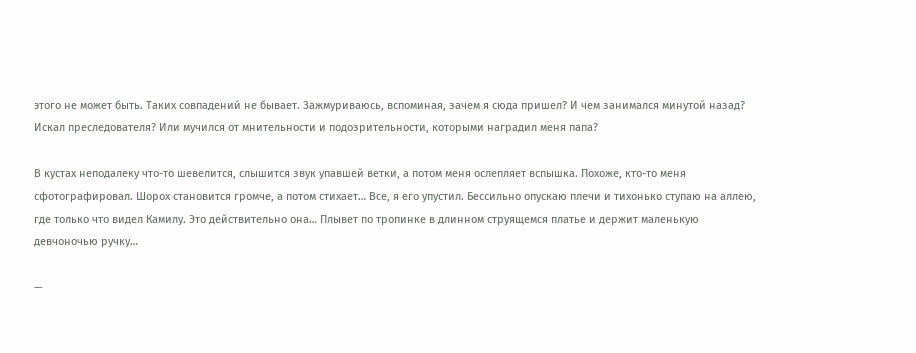этого не может быть. Таких совпадений не бывает. Зажмуриваюсь, вспоминая, зачем я сюда пришел? И чем занимался минутой назад? Искал преследователя? Или мучился от мнительности и подозрительности, которыми наградил меня папа?

В кустах неподалеку что-то шевелится, слышится звук упавшей ветки, а потом меня ослепляет вспышка. Похоже, кто-то меня сфотографировал. Шорох становится громче, а потом стихает… Все, я его упустил. Бессильно опускаю плечи и тихонько ступаю на аллею, где только что видел Камилу. Это действительно она… Плывет по тропинке в длинном струящемся платье и держит маленькую девчоночью ручку…

—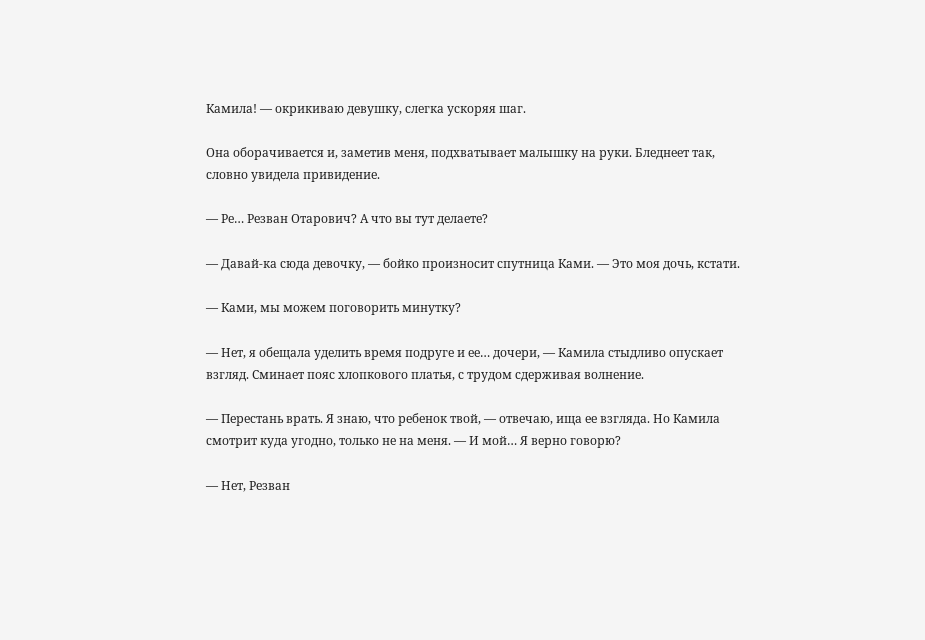Камила! — окрикиваю девушку, слегка ускоряя шаг.

Она оборачивается и, заметив меня, подхватывает малышку на руки. Бледнеет так, словно увидела привидение.

— Ре… Резван Отарович? А что вы тут делаете?

— Давай-ка сюда девочку, — бойко произносит спутница Ками. — Это моя дочь, кстати.

— Ками, мы можем поговорить минутку?

— Нет, я обещала уделить время подруге и ее… дочери, — Камила стыдливо опускает взгляд. Сминает пояс хлопкового платья, с трудом сдерживая волнение.

— Перестань врать. Я знаю, что ребенок твой, — отвечаю, ища ее взгляда. Но Камила смотрит куда угодно, только не на меня. — И мой… Я верно говорю?

— Нет, Резван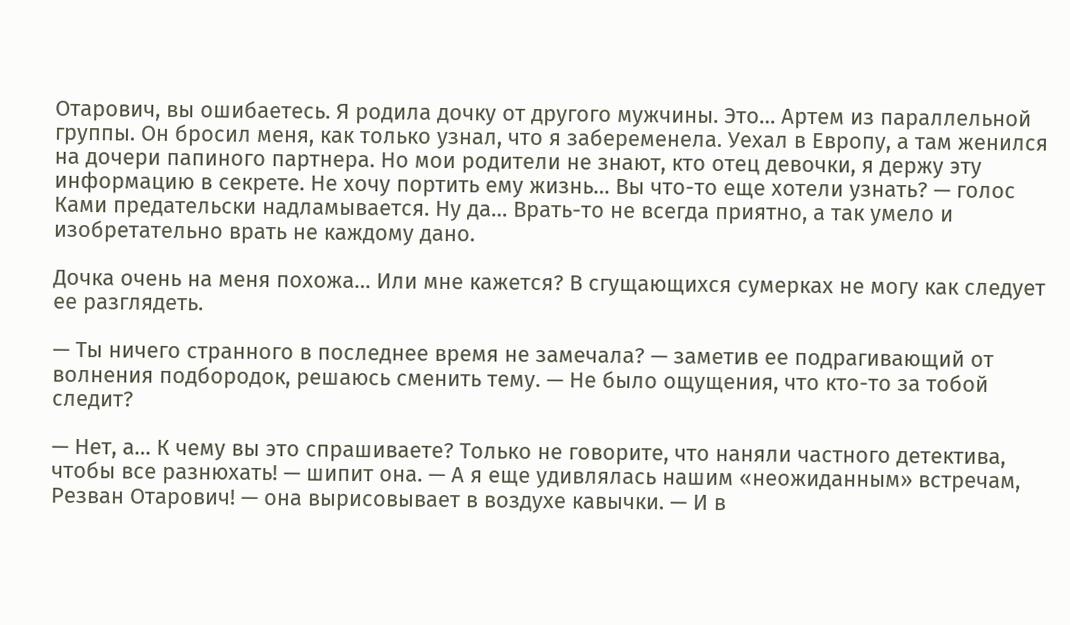Отарович, вы ошибаетесь. Я родила дочку от другого мужчины. Это… Артем из параллельной группы. Он бросил меня, как только узнал, что я забеременела. Уехал в Европу, а там женился на дочери папиного партнера. Но мои родители не знают, кто отец девочки, я держу эту информацию в секрете. Не хочу портить ему жизнь… Вы что-то еще хотели узнать? — голос Ками предательски надламывается. Ну да… Врать-то не всегда приятно, а так умело и изобретательно врать не каждому дано.

Дочка очень на меня похожа… Или мне кажется? В сгущающихся сумерках не могу как следует ее разглядеть.

— Ты ничего странного в последнее время не замечала? — заметив ее подрагивающий от волнения подбородок, решаюсь сменить тему. — Не было ощущения, что кто-то за тобой следит?

— Нет, а… К чему вы это спрашиваете? Только не говорите, что наняли частного детектива, чтобы все разнюхать! — шипит она. — А я еще удивлялась нашим «неожиданным» встречам, Резван Отарович! — она вырисовывает в воздухе кавычки. — И в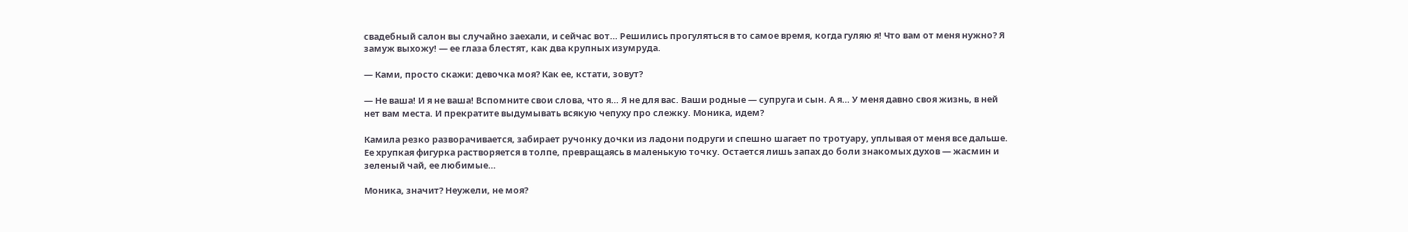свадебный салон вы случайно заехали, и сейчас вот… Решились прогуляться в то самое время, когда гуляю я! Что вам от меня нужно? Я замуж выхожу! — ее глаза блестят, как два крупных изумруда.

— Ками, просто скажи: девочка моя? Как ее, кстати, зовут?

— Не ваша! И я не ваша! Вспомните свои слова, что я… Я не для вас. Ваши родные — супруга и сын. А я… У меня давно своя жизнь, в ней нет вам места. И прекратите выдумывать всякую чепуху про слежку. Моника, идем?

Камила резко разворачивается, забирает ручонку дочки из ладони подруги и спешно шагает по тротуару, уплывая от меня все дальше. Ее хрупкая фигурка растворяется в толпе, превращаясь в маленькую точку. Остается лишь запах до боли знакомых духов — жасмин и зеленый чай, ее любимые…

Моника, значит? Неужели, не моя?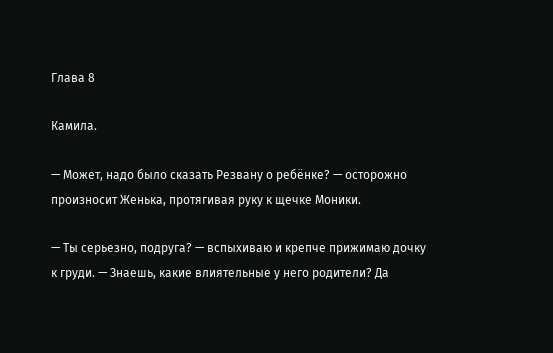Глава 8

Камила.

— Может, надо было сказать Резвану о ребёнке? — осторожно произносит Женька, протягивая руку к щечке Моники.

— Ты серьезно, подруга? — вспыхиваю и крепче прижимаю дочку к груди. — Знаешь, какие влиятельные у него родители? Да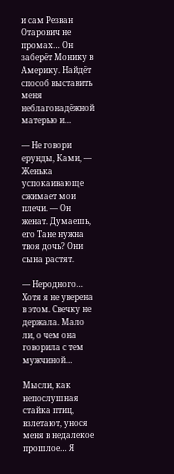и сам Резван Отарович не промах… Он заберёт Монику в Америку. Найдёт способ выставить меня неблагонадёжной матерью и…

— Не говори ерунды, Ками, — Женька успокаивающе сжимает мои плечи. — Он женат. Думаешь, его Тане нужна твоя дочь? Они сына растят.

— Неродного… Хотя я не уверена в этом. Свечку не держала. Мало ли, о чем она говорила с тем мужчиной…

Мысли, как непослушная стайка птиц, взлетают, унося меня в недалекое прошлое… Я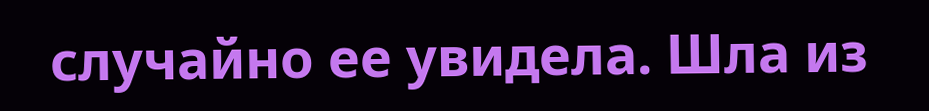случайно ее увидела. Шла из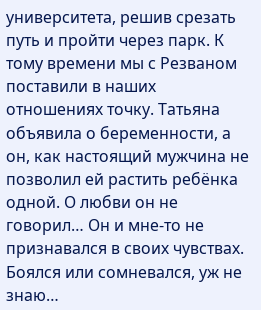университета, решив срезать путь и пройти через парк. К тому времени мы с Резваном поставили в наших отношениях точку. Татьяна объявила о беременности, а он, как настоящий мужчина не позволил ей растить ребёнка одной. О любви он не говорил… Он и мне-то не признавался в своих чувствах. Боялся или сомневался, уж не знаю…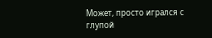Может, просто игрался с глупой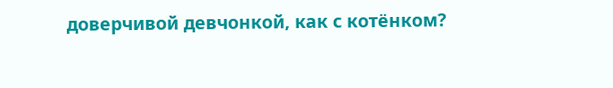доверчивой девчонкой, как с котёнком?